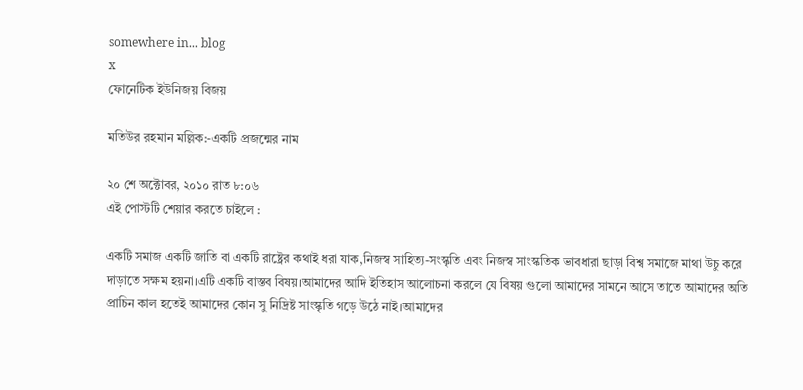somewhere in... blog
x
ফোনেটিক ইউনিজয় বিজয়

মতিউর রহমান মল্লিক:-একটি প্রজন্মের নাম

২০ শে অক্টোবর, ২০১০ রাত ৮:০৬
এই পোস্টটি শেয়ার করতে চাইলে :

একটি সমাজ একটি জাতি বা একটি রাষ্ট্রের কথাই ধরা যাক,নিজস্ব সাহিত্য-সংস্কৃতি এবং নিজস্ব সাংস্কতিক ভাবধারা ছাড়া বিশ্ব সমাজে মাথা উচু করে দাড়াতে সক্ষম হয়না।এটি একটি বাস্তব বিষয়।আমাদের আদি ইতিহাস আলোচনা করলে যে বিষয় গুলো আমাদের সামনে আসে তাতে আমাদের অতি প্রাচিন কাল হতেই আমাদের কোন সু নিদ্রিষ্ট সাংস্কৃতি গড়ে উঠে নাই।আমাদের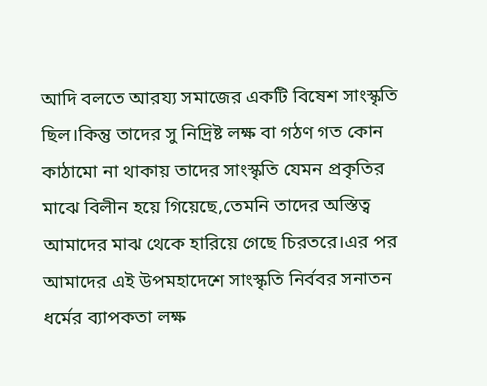আদি বলতে আরয্য সমাজের একটি বিষেশ সাংস্কৃতি ছিল।কিন্তু তাদের সু নিদ্রিষ্ট লক্ষ বা গঠণ গত কোন কাঠামো না থাকায় তাদের সাংস্কৃতি যেমন প্রকৃতির মাঝে বিলীন হয়ে গিয়েছে,তেমনি তাদের অস্তিত্ব আমাদের মাঝ থেকে হারিয়ে গেছে চিরতরে।এর পর আমাদের এই উপমহাদেশে সাংস্কৃতি নির্ববর সনাতন ধর্মের ব্যাপকতা লক্ষ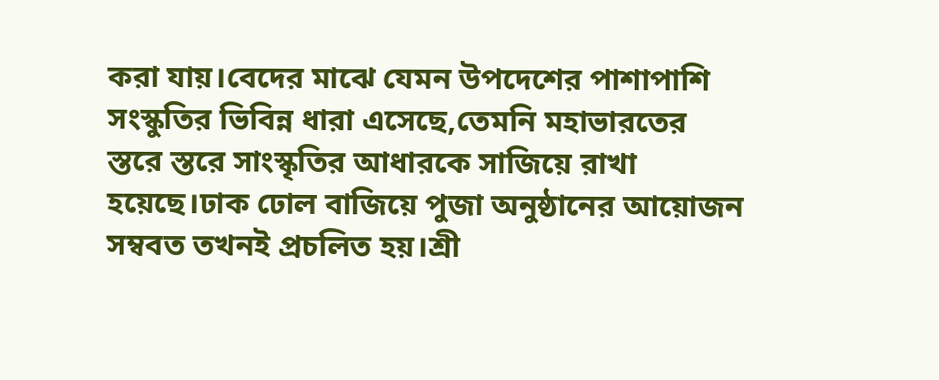করা যায়।বেদের মাঝে যেমন উপদেশের পাশাপাশি সংস্কুতির ভিবিন্ন ধারা এসেছে,তেমনি মহাভারতের স্তরে স্তরে সাংস্কৃতির আধারকে সাজিয়ে রাখা হয়েছে।ঢাক ঢোল বাজিয়ে পুজা অনুষ্ঠানের আয়োজন সম্ববত তখনই প্রচলিত হয়।শ্রী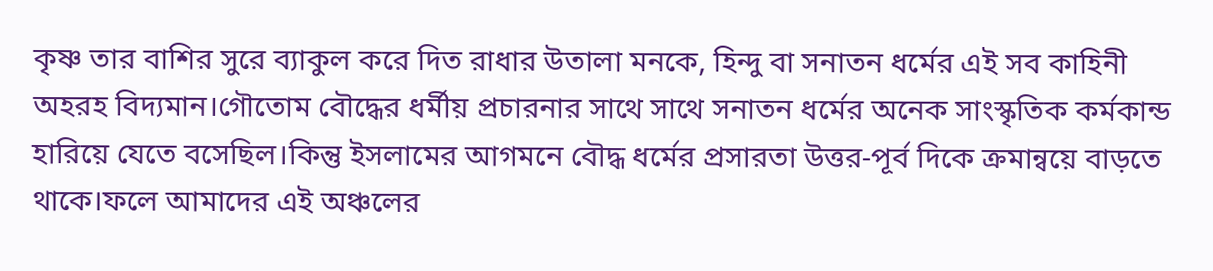কৃষ্ণ তার বাশির সুরে ব্যাকুল করে দিত রাধার উতালা মনকে, হিন্দু বা সনাতন ধর্মের এই সব কাহিনী অহরহ বিদ্যমান।গৌতোম বৌদ্ধের ধর্মীয় প্রচারনার সাথে সাথে সনাতন ধর্মের অনেক সাংস্কৃতিক কর্মকান্ড হারিয়ে যেতে বসেছিল।কিন্তু ইসলামের আগমনে বৌদ্ধ ধর্মের প্রসারতা উত্তর-পূর্ব দিকে ক্রমান্বয়ে বাড়তে থাকে।ফলে আমাদের এই অঞ্চলের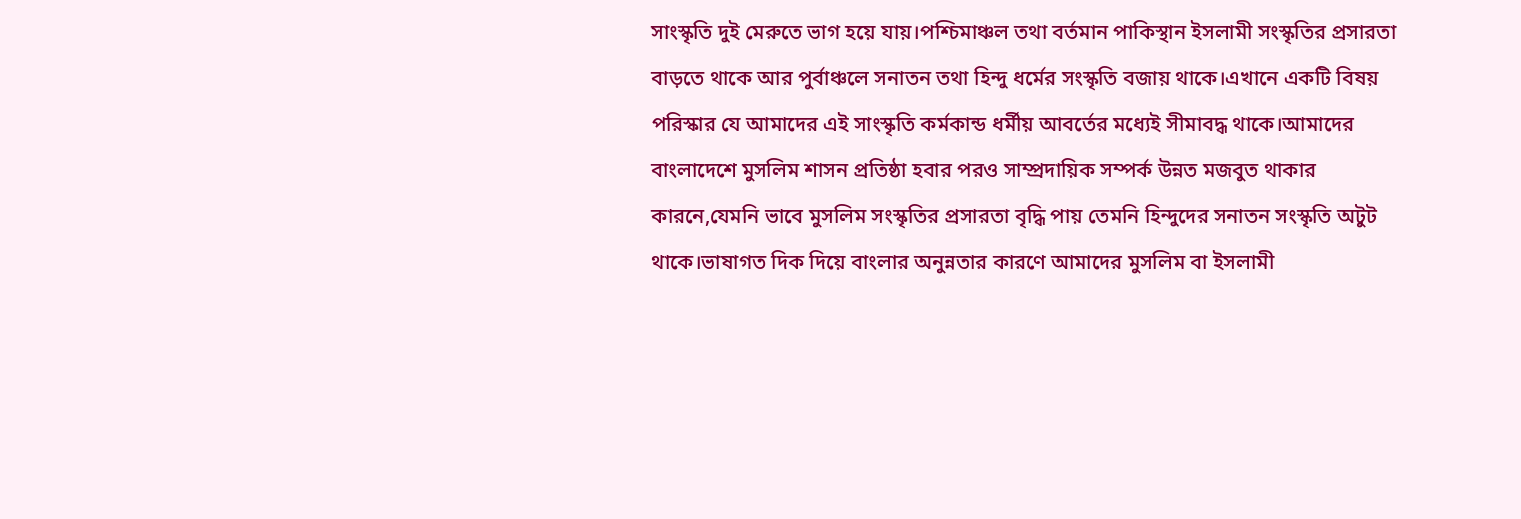সাংস্কৃতি দুই মেরুতে ভাগ হয়ে যায়।পশ্চিমাঞ্চল তথা বর্তমান পাকিস্থান ইসলামী সংস্কৃতির প্রসারতা বাড়তে থাকে আর পুর্বাঞ্চলে সনাতন তথা হিন্দু ধর্মের সংস্কৃতি বজায় থাকে।এখানে একটি বিষয় পরিস্কার যে আমাদের এই সাংস্কৃতি কর্মকান্ড ধর্মীয় আবর্তের মধ্যেই সীমাবদ্ধ থাকে।আমাদের বাংলাদেশে মুসলিম শাসন প্রতিষ্ঠা হবার পরও সাম্প্রদায়িক সম্পর্ক উন্নত মজবুত থাকার কারনে,যেমনি ভাবে মুসলিম সংস্কৃতির প্রসারতা বৃদ্ধি পায় তেমনি হিন্দুদের সনাতন সংস্কৃতি অটুট থাকে।ভাষাগত দিক দিয়ে বাংলার অনুন্নতার কারণে আমাদের মুসলিম বা ইসলামী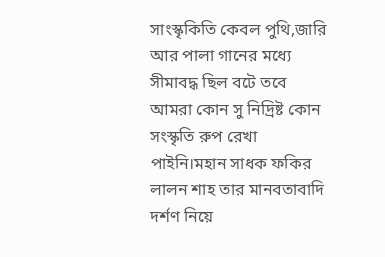সাংস্কৃকিতি কেবল পুথি,জারি আর পালা গানের মধ্যে সীমাবদ্ধ ছিল বটে তবে আমরা কোন সু নিদ্রিষ্ট কোন সংস্কৃতি রুপ রেখা পাইনি।মহান সাধক ফকির লালন শাহ তার মানবতাবাদি দর্শণ নিয়ে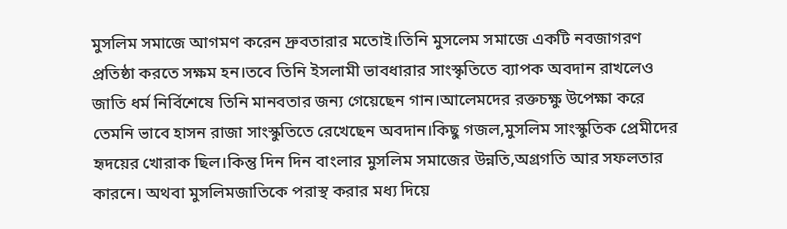মুসলিম সমাজে আগমণ করেন দ্রুবতারার মতোই।তিনি মুসলেম সমাজে একটি নবজাগরণ প্রতিষ্ঠা করতে সক্ষম হন।তবে তিনি ইসলামী ভাবধারার সাংস্কৃতিতে ব্যাপক অবদান রাখলেও জাতি ধর্ম নির্বিশেষে তিনি মানবতার জন্য গেয়েছেন গান।আলেমদের রক্তচক্ষু উপেক্ষা করে তেমনি ভাবে হাসন রাজা সাংস্কুতিতে রেখেছেন অবদান।কিছু গজল,মুসলিম সাংস্কুতিক প্রেমীদের হৃদয়ের খোরাক ছিল।কিন্তু দিন দিন বাংলার মুসলিম সমাজের উন্নতি,অগ্রগতি আর সফলতার কারনে। অথবা মুসলিমজাতিকে পরাস্থ করার মধ্য দিয়ে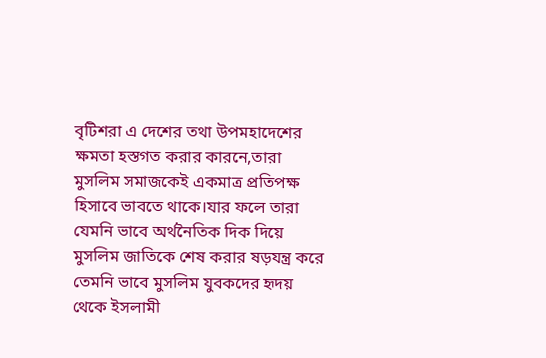বৃটিশরা এ দেশের তথা উপমহাদেশের ক্ষমতা হস্তগত করার কারনে,তারা মুসলিম সমাজকেই একমাত্র প্রতিপক্ষ হিসাবে ভাবতে থাকে।যার ফলে তারা যেমনি ভাবে অর্থনৈতিক দিক দিয়ে মুসলিম জাতিকে শেষ করার ষড়যন্ত্র করে তেমনি ভাবে মুসলিম যুবকদের হৃদয় থেকে ইসলামী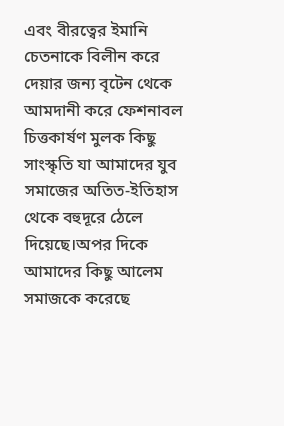এবং বীরত্বের ইমানি চেতনাকে বিলীন করে দেয়ার জন্য বৃটেন থেকে আমদানী করে ফেশনাবল চিত্তকার্ষণ মুলক কিছু সাংস্কৃতি যা আমাদের যুব সমাজের অতিত-ইতিহাস থেকে বহুদূরে ঠেলে দিয়েছে।অপর দিকে আমাদের কিছু আলেম সমাজকে করেছে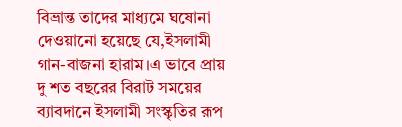বিভ্রান্ত তাদের মাধ্যমে ঘষোনা দেওয়ানো হয়েছে যে,ইসলামী গান-বাজনা হারাম।এ ভাবে প্রায় দু শত বছরের বিরাট সময়ের ব্যাবদানে ইসলামী সংস্কৃতির রূপ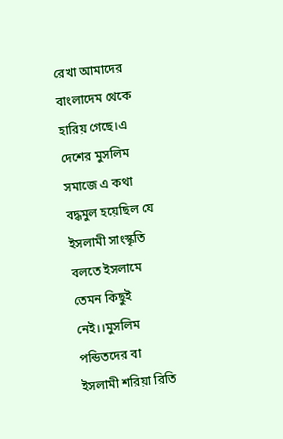রেখা আমাদের বাংলাদেম থেকে হারিয় গেছে।এ দেশের মুসলিম সমাজে এ কথা বদ্ধমুল হয়েছিল যে ইসলামী সাংস্কৃতি বলতে ইসলামে তেমন কিছুই নেই।।মুসলিম পন্ডিতদের বা ইসলামী শরিয়া রিতি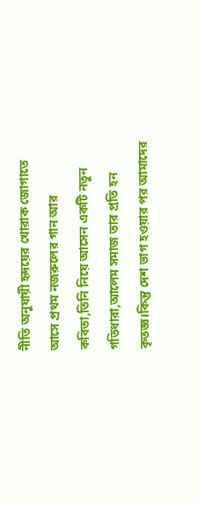নীতি অনুযায়ী হৃদয়ের খোরাক জোগাতে আসে প্রথম নজরুলের গান আর কবিতা,তিনি নিয়ে আসেন একটি নতুন গতিধারা,আলেম সমাজ তার প্রতি হন কৃতজ্ঞ।কিন্তু দেশ ভাগ হওয়ার পর আমাদের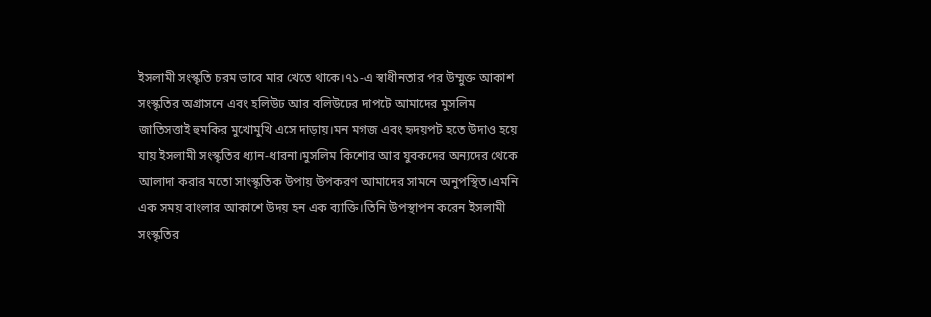ইসলামী সংস্কৃতি চরম ভাবে মার খেতে থাকে।৭১-এ স্বাধীনতার পর উম্মুক্ত আকাশ সংস্কৃতির অগ্রাসনে এবং হলিউঢ আর বলিউঢের দাপটে আমাদের মুসলিম জাতিসত্তাই হুমকির মুখোমুখি এসে দাড়ায়।মন মগজ এবং হৃদয়পট হতে উদাও হয়ে যায় ইসলামী সংস্কৃতির ধ্যান-ধারনা।মুসলিম কিশোর আর যুবকদের অন্যদের থেকে আলাদা করার মতো সাংস্কৃতিক উপায় উপকরণ আমাদের সামনে অনুপস্থিত।এমনি এক সময় বাংলার আকাশে উদয় হন এক ব্যাক্তি।তিনি উপস্থাপন করেন ইসলামী সংস্কৃতির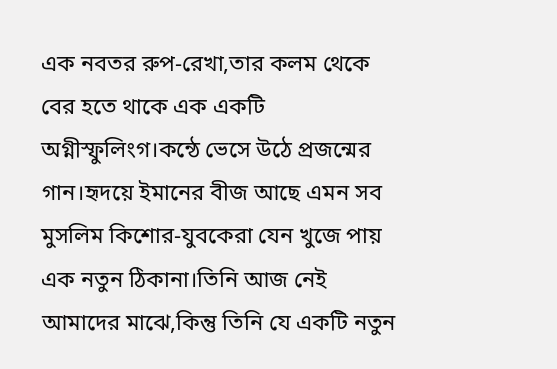এক নবতর রুপ-রেখা,তার কলম থেকে বের হতে থাকে এক একটি অগ্নীস্ফুলিংগ।কন্ঠে ভেসে উঠে প্রজন্মের গান।হৃদয়ে ইমানের বীজ আছে এমন সব মুসলিম কিশোর-যুবকেরা যেন খুজে পায় এক নতুন ঠিকানা।তিনি আজ নেই আমাদের মাঝে,কিন্তু তিনি যে একটি নতুন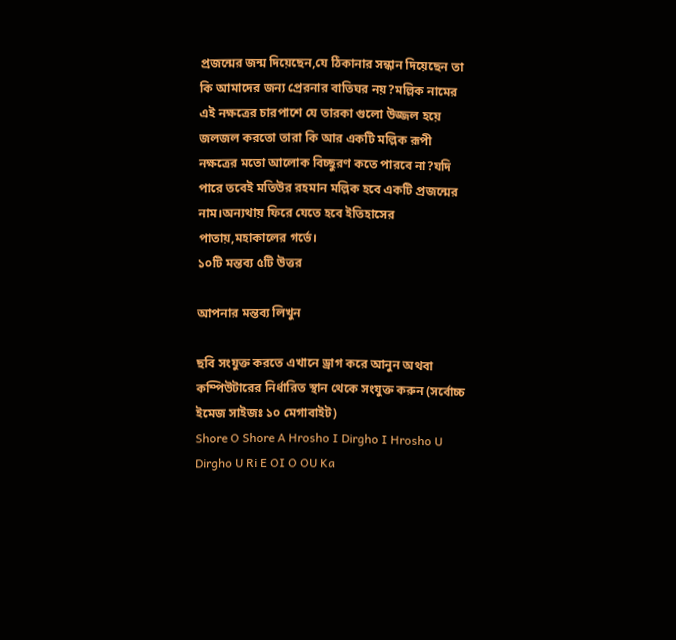প্রজন্মের জন্ম দিয়েছেন,যে ঠিকানার সন্ধান দিয়েছেন তা কি আমাদের জন্য প্রেরনার বাতিঘর নয়?মল্লিক নামের এই নক্ষত্রের চারপাশে যে তারকা গুলো উজ্জল হয়ে জলজল করতো তারা কি আর একটি মল্লিক রূপী নক্ষত্রের মতো আলোক বিচ্ছুরণ কতে পারবে না?যদি পারে তবেই মতিউর রহমান মল্লিক হবে একটি প্রজন্মের নাম।অন্যথায় ফিরে যেতে হবে ইতিহাসের পাতায়,মহাকালের গর্ভে।
১০টি মন্তব্য ৫টি উত্তর

আপনার মন্তব্য লিখুন

ছবি সংযুক্ত করতে এখানে ড্রাগ করে আনুন অথবা কম্পিউটারের নির্ধারিত স্থান থেকে সংযুক্ত করুন (সর্বোচ্চ ইমেজ সাইজঃ ১০ মেগাবাইট)
Shore O Shore A Hrosho I Dirgho I Hrosho U Dirgho U Ri E OI O OU Ka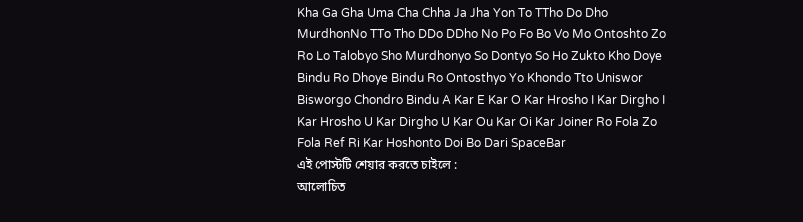Kha Ga Gha Uma Cha Chha Ja Jha Yon To TTho Do Dho MurdhonNo TTo Tho DDo DDho No Po Fo Bo Vo Mo Ontoshto Zo Ro Lo Talobyo Sho Murdhonyo So Dontyo So Ho Zukto Kho Doye Bindu Ro Dhoye Bindu Ro Ontosthyo Yo Khondo Tto Uniswor Bisworgo Chondro Bindu A Kar E Kar O Kar Hrosho I Kar Dirgho I Kar Hrosho U Kar Dirgho U Kar Ou Kar Oi Kar Joiner Ro Fola Zo Fola Ref Ri Kar Hoshonto Doi Bo Dari SpaceBar
এই পোস্টটি শেয়ার করতে চাইলে :
আলোচিত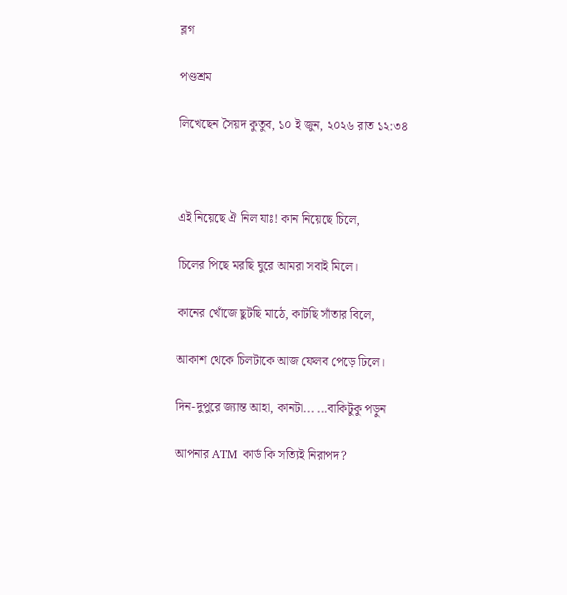ব্লগ

পণ্ডশ্রম

লিখেছেন সৈয়দ কুতুব, ১০ ই জুন, ২০২৬ রাত ১২:৩৪



এই নিয়েছে ঐ নিল যাঃ! কান নিয়েছে চিলে,

চিলের পিছে মরছি ঘুরে আমরা সবাই মিলে।

কানের খোঁজে ছুটছি মাঠে, কাটছি সাঁতার বিলে,

আকাশ থেকে চিলটাকে আজ ফেলব পেড়ে ঢিলে।

দিন-দুপুরে জ্যান্ত আহা, কানটা... ...বাকিটুকু পড়ুন

আপনার ATM কার্ড কি সত্যিই নিরাপদ?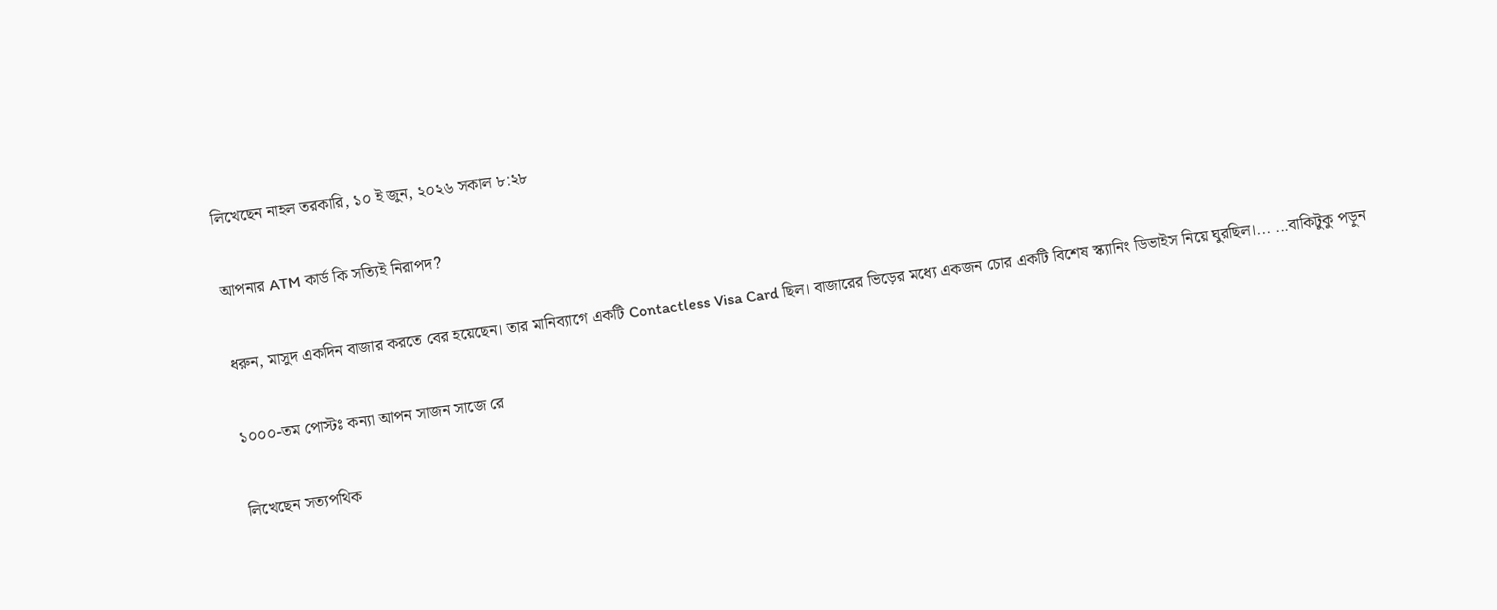লিখেছেন নাহল তরকারি, ১০ ই জুন, ২০২৬ সকাল ৮:২৮

আপনার ATM কার্ড কি সত্যিই নিরাপদ?

ধরুন, মাসুদ একদিন বাজার করতে বের হয়েছেন। তার মানিব্যাগে একটি Contactless Visa Card ছিল। বাজারের ভিড়ের মধ্যে একজন চোর একটি বিশেষ স্ক্যানিং ডিভাইস নিয়ে ঘুরছিল।... ...বাকিটুকু পড়ুন

১০০০-তম পোস্টঃ কন্যা আপন সাজন সাজে রে

লিখেছেন সত্যপথিক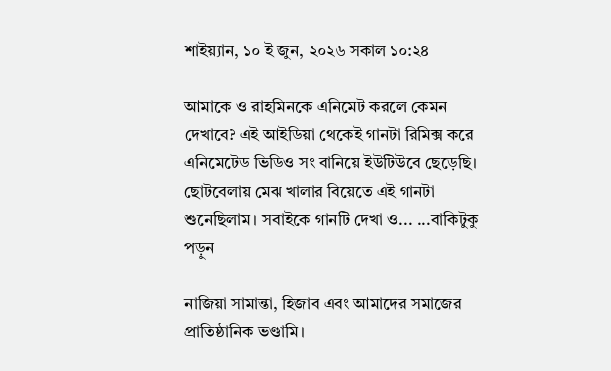শাইয়্যান, ১০ ই জুন, ২০২৬ সকাল ১০:২৪

আমাকে ও রাহমিনকে এনিমেট করলে কেমন দেখাবে? এই আইডিয়া থেকেই গানটা রিমিক্স করে এনিমেটেড ভিডিও সং বানিয়ে ইউটিউবে ছেড়েছি। ছোটবেলায় মেঝ খালার বিয়েতে এই গানটা শুনেছিলাম। সবাইকে গানটি দেখা ও... ...বাকিটুকু পড়ুন

নাজিয়া সামান্তা, হিজাব এবং আমাদের সমাজের প্রাতিষ্ঠানিক ভণ্ডামি।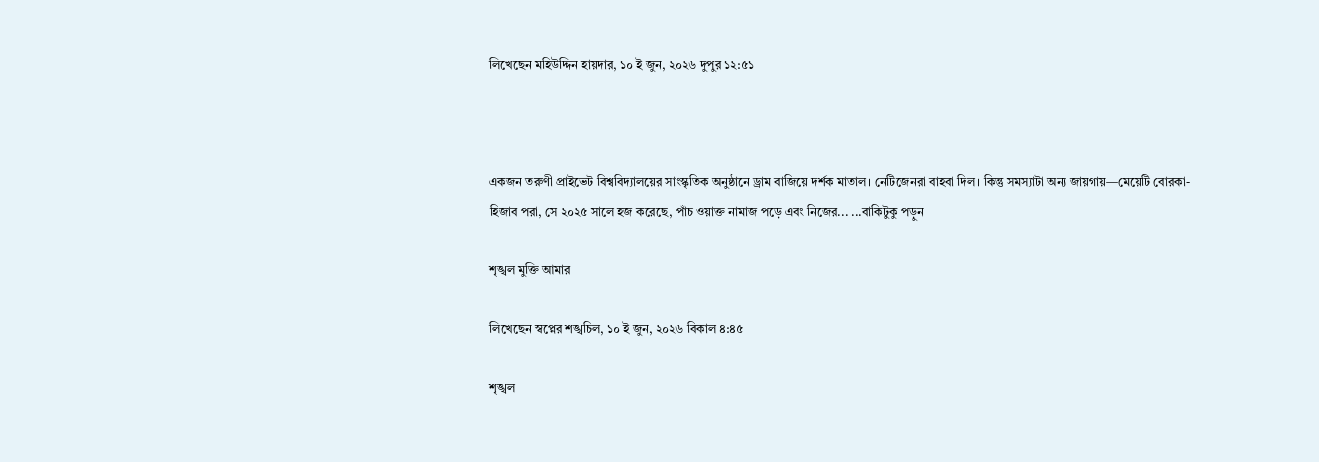লিখেছেন মহিউদ্দিন হায়দার, ১০ ই জুন, ২০২৬ দুপুর ১২:৫১



একজন তরুণী প্রাইভেট বিশ্ববিদ্যালয়ের সাংস্কৃতিক অনুষ্ঠানে ড্রাম বাজিয়ে দর্শক মাতাল। নেটিজেনরা বাহবা দিল। কিন্তু সমস্যাটা অন্য জায়গায়—মেয়েটি বোরকা-হিজাব পরা, সে ২০২৫ সালে হজ করেছে, পাঁচ ওয়াক্ত নামাজ পড়ে এবং নিজের... ...বাকিটুকু পড়ুন

শৃঙ্খল মুক্তি আমার

লিখেছেন স্বপ্নের শঙ্খচিল, ১০ ই জুন, ২০২৬ বিকাল ৪:৪৫

শৃঙ্খল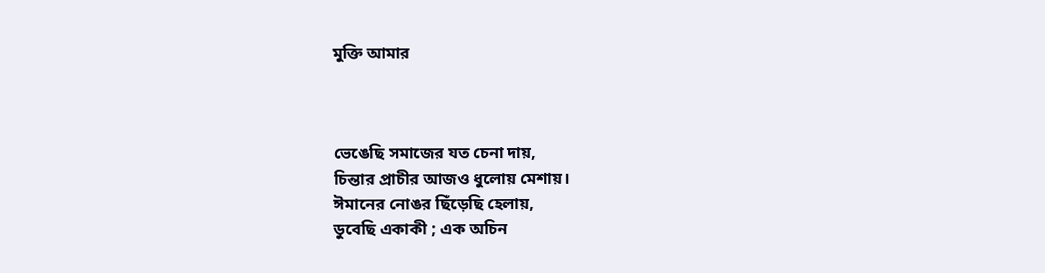মুক্তি আমার



ভেঙেছি সমাজের যত চেনা দায়,
চিন্তার প্রাচীর আজও ধুলোয় মেশায়।
ঈমানের নোঙর ছিঁড়েছি হেলায়,
ডুবেছি একাকী ; এক অচিন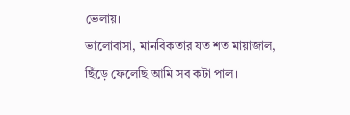ভেলায়।
ভালোবাসা, মানবিকতার যত শত মায়াজাল,
ছিঁড়ে ফেলেছি আমি সব কটা পাল।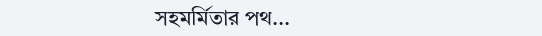সহমর্মিতার পথ...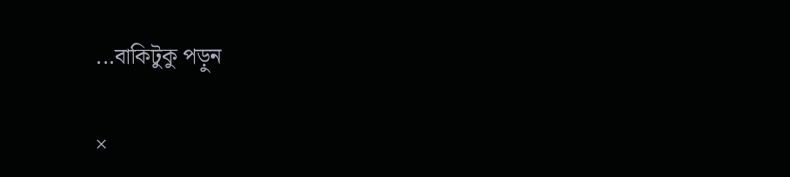...বাকিটুকু পড়ুন

×